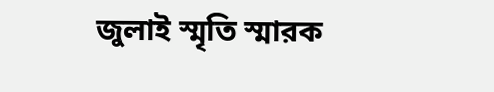জুলাই স্মৃতি স্মারক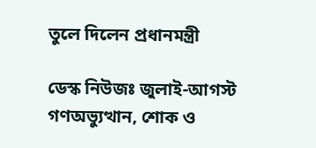তুলে দিলেন প্রধানমন্ত্রী

ডেস্ক নিউজঃ জুলাই-আগস্ট গণঅভ্যুত্থান, শোক ও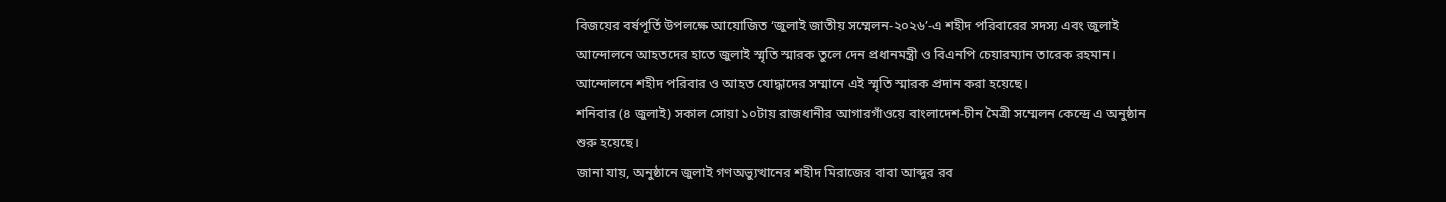বিজয়ের বর্ষপূর্তি উপলক্ষে আয়োজিত ‘জুলাই জাতীয় সম্মেলন-২০২৬’-এ শহীদ পরিবারের সদস্য এবং জুলাই আন্দোলনে আহতদের হাতে জুলাই স্মৃতি স্মারক তুলে দেন প্রধানমন্ত্রী ও বিএনপি চেয়ারম্যান তারেক রহমান। আন্দোলনে শহীদ পরিবার ও আহত যোদ্ধাদের সম্মানে এই স্মৃতি স্মারক প্রদান করা হয়েছে।
শনিবার (৪ জুলাই) সকাল সোয়া ১০টায় রাজধানীর আগারগাঁওয়ে বাংলাদেশ-চীন মৈত্রী সম্মেলন কেন্দ্রে এ অনুষ্ঠান শুরু হয়েছে।
জানা যায়, অনুষ্ঠানে জুলাই গণঅভ্যুত্থানের শহীদ মিরাজের বাবা আব্দুর রব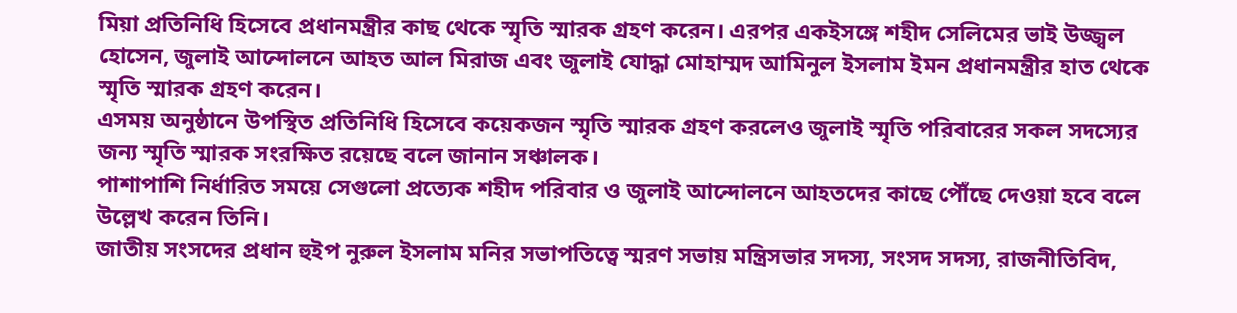মিয়া প্রতিনিধি হিসেবে প্রধানমন্ত্রীর কাছ থেকে স্মৃতি স্মারক গ্রহণ করেন। এরপর একইসঙ্গে শহীদ সেলিমের ভাই উজ্জ্বল হোসেন, জুলাই আন্দোলনে আহত আল মিরাজ এবং জুলাই যোদ্ধা মোহাম্মদ আমিনুল ইসলাম ইমন প্রধানমন্ত্রীর হাত থেকে স্মৃতি স্মারক গ্রহণ করেন।
এসময় অনুষ্ঠানে উপস্থিত প্রতিনিধি হিসেবে কয়েকজন স্মৃতি স্মারক গ্রহণ করলেও জুলাই স্মৃতি পরিবারের সকল সদস্যের জন্য স্মৃতি স্মারক সংরক্ষিত রয়েছে বলে জানান সঞ্চালক।
পাশাপাশি নির্ধারিত সময়ে সেগুলো প্রত্যেক শহীদ পরিবার ও জুলাই আন্দোলনে আহতদের কাছে পৌঁছে দেওয়া হবে বলে উল্লেখ করেন তিনি।
জাতীয় সংসদের প্রধান হুইপ নুরুল ইসলাম মনির সভাপতিত্বে স্মরণ সভায় মন্ত্রিসভার সদস্য, সংসদ সদস্য, রাজনীতিবিদ,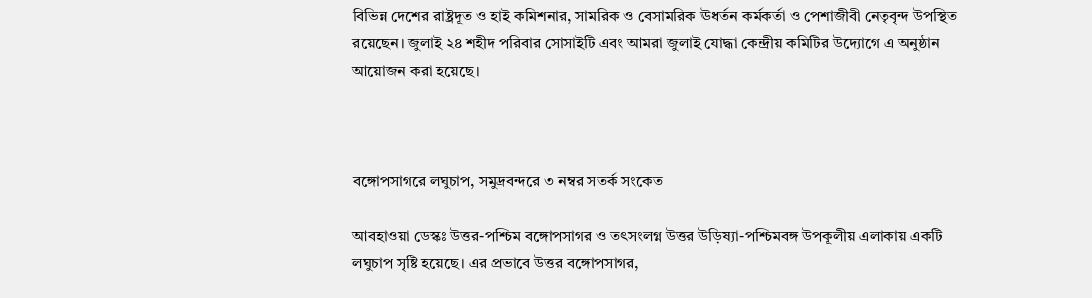বিভিন্ন দেশের রাষ্ট্রদূত ও হাই কমিশনার, সামরিক ও বেসামরিক ঊধর্তন কর্মকর্তা ও পেশাজীবী নেতৃবৃন্দ উপস্থিত রয়েছেন। জুলাই ২৪ শহীদ পরিবার সোসাইটি এবং আমরা জুলাই যোদ্ধা কেন্দ্রীয় কমিটির উদ্যোগে এ অনুষ্ঠান আয়োজন করা হয়েছে।



বঙ্গোপসাগরে লঘুচাপ, সমুদ্রবন্দরে ৩ নম্বর সতর্ক সংকেত

আবহাওয়া ডেস্কঃ উত্তর-পশ্চিম বঙ্গোপসাগর ও তৎসংলগ্ন উত্তর উড়িষ্যা-পশ্চিমবঙ্গ উপকূলীয় এলাকায় একটি লঘুচাপ সৃষ্টি হয়েছে। এর প্রভাবে উত্তর বঙ্গোপসাগর,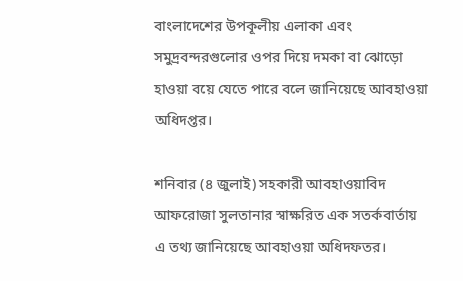বাংলাদেশের উপকূলীয় এলাকা এবং সমুদ্রবন্দরগুলোর ওপর দিয়ে দমকা বা ঝোড়ো হাওয়া বয়ে যেতে পারে বলে জানিয়েছে আবহাওয়া অধিদপ্তর।

শনিবার (৪ জুলাই) সহকারী আবহাওয়াবিদ আফরোজা সুলতানার স্বাক্ষরিত এক সতর্কবার্তায় এ তথ্য জানিয়েছে আবহাওয়া অধিদফতর।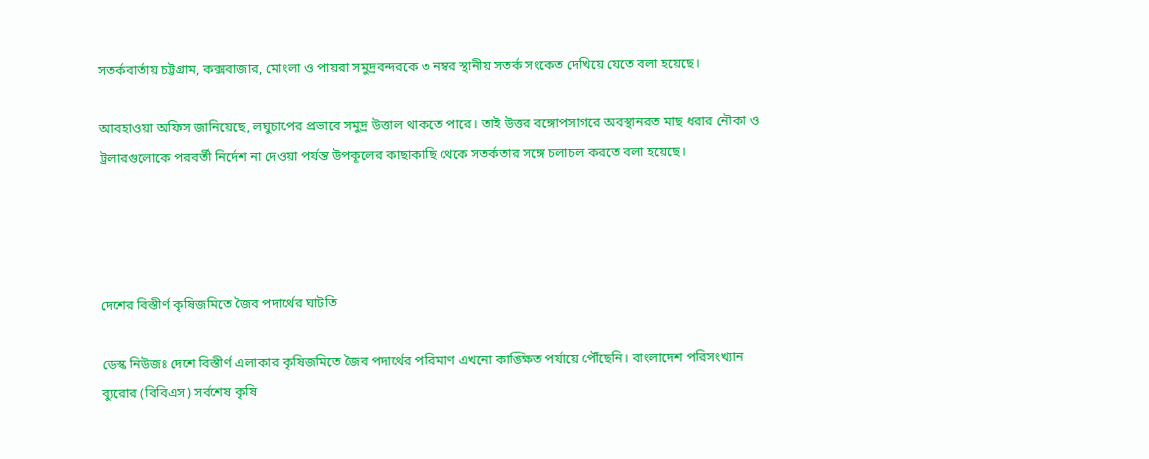সতর্কবার্তায় চট্টগ্রাম, কক্সবাজার, মোংলা ও পায়রা সমুদ্রবন্দরকে ৩ নম্বর স্থানীয় সতর্ক সংকেত দেখিয়ে যেতে বলা হয়েছে।

আবহাওয়া অফিস জানিয়েছে, লঘুচাপের প্রভাবে সমুদ্র উত্তাল থাকতে পারে। তাই উত্তর বঙ্গোপসাগরে অবস্থানরত মাছ ধরার নৌকা ও ট্রলারগুলোকে পরবর্তী নির্দেশ না দেওয়া পর্যন্ত উপকূলের কাছাকাছি থেকে সতর্কতার সঙ্গে চলাচল করতে বলা হয়েছে।




দেশের বিস্তীর্ণ কৃষিজমিতে জৈব পদার্থের ঘাটতি

ডেস্ক নিউজঃ দেশে বিস্তীর্ণ এলাকার কৃষিজমিতে জৈব পদার্থের পরিমাণ এখনো কাঙ্ক্ষিত পর্যায়ে পৌঁছেনি। বাংলাদেশ পরিসংখ্যান ব্যুরোর (বিবিএস) সর্বশেষ কৃষি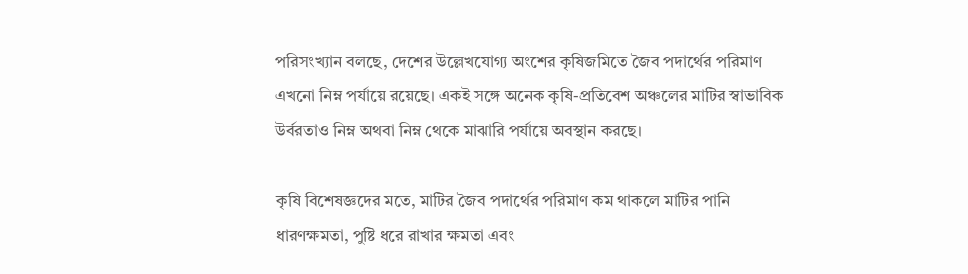পরিসংখ্যান বলছে, দেশের উল্লেখযোগ্য অংশের কৃষিজমিতে জৈব পদার্থের পরিমাণ এখনো নিম্ন পর্যায়ে রয়েছে। একই সঙ্গে অনেক কৃষি-প্রতিবেশ অঞ্চলের মাটির স্বাভাবিক উর্বরতাও নিম্ন অথবা নিম্ন থেকে মাঝারি পর্যায়ে অবস্থান করছে।

কৃষি বিশেষজ্ঞদের মতে, মাটির জৈব পদার্থের পরিমাণ কম থাকলে মাটির পানি ধারণক্ষমতা, পুষ্টি ধরে রাখার ক্ষমতা এবং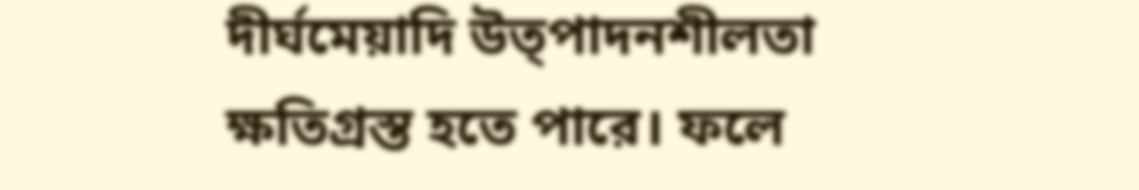দীর্ঘমেয়াদি উত্পাদনশীলতা ক্ষতিগ্রস্ত হতে পারে। ফলে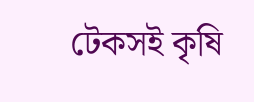টেকসই কৃষি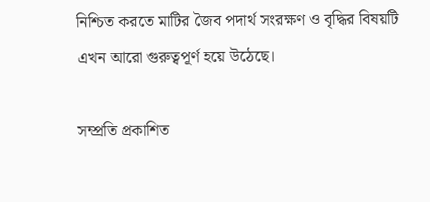নিশ্চিত করতে মাটির জৈব পদার্থ সংরক্ষণ ও বৃদ্ধির বিষয়টি এখন আরো গুরুত্বপূর্ণ হয়ে উঠেছে।

সম্প্রতি প্রকাশিত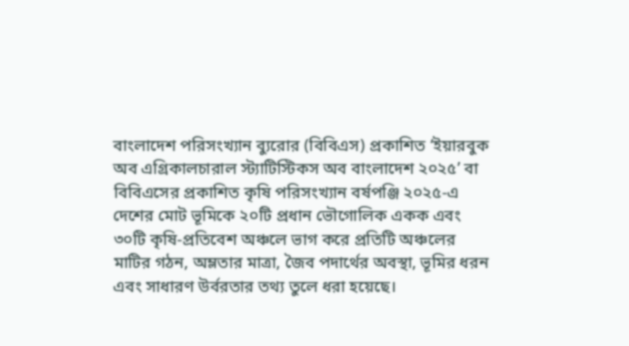বাংলাদেশ পরিসংখ্যান ব্যুরোর (বিবিএস) প্রকাশিত ‘ইয়ারবুক অব এগ্রিকালচারাল স্ট্যাটিস্টিকস অব বাংলাদেশ ২০২৫’ বা বিবিএসের প্রকাশিত কৃষি পরিসংখ্যান বর্ষপঞ্জি ২০২৫-এ দেশের মোট ভূমিকে ২০টি প্রধান ভৌগোলিক একক এবং ৩০টি কৃষি-প্রতিবেশ অঞ্চলে ভাগ করে প্রতিটি অঞ্চলের মাটির গঠন, অম্লতার মাত্রা, জৈব পদার্থের অবস্থা, ভূমির ধরন এবং সাধারণ উর্বরতার তথ্য তুলে ধরা হয়েছে।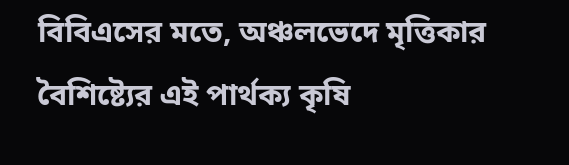বিবিএসের মতে, অঞ্চলভেদে মৃত্তিকার বৈশিষ্ট্যের এই পার্থক্য কৃষি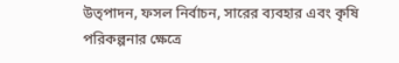উত্পাদন, ফসল নির্বাচন, সারের ব্যবহার এবং কৃষি পরিকল্পনার ক্ষেত্রে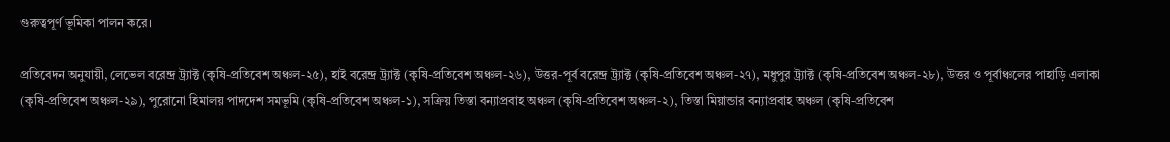গুরুত্বপূর্ণ ভূমিকা পালন করে।

প্রতিবেদন অনুযায়ী, লেভেল বরেন্দ্র ট্র্যাক্ট (কৃষি-প্রতিবেশ অঞ্চল-২৫), হাই বরেন্দ্র ট্র্যাক্ট (কৃষি-প্রতিবেশ অঞ্চল-২৬), উত্তর-পূর্ব বরেন্দ্র ট্র্যাক্ট (কৃষি-প্রতিবেশ অঞ্চল-২৭), মধুপুর ট্র্যাক্ট (কৃষি-প্রতিবেশ অঞ্চল-২৮), উত্তর ও পূর্বাঞ্চলের পাহাড়ি এলাকা (কৃষি-প্রতিবেশ অঞ্চল-২৯), পুরোনো হিমালয় পাদদেশ সমভূমি (কৃষি-প্রতিবেশ অঞ্চল-১), সক্রিয় তিস্তা বন্যাপ্রবাহ অঞ্চল (কৃষি-প্রতিবেশ অঞ্চল-২), তিস্তা মিয়ান্ডার বন্যাপ্রবাহ অঞ্চল (কৃষি-প্রতিবেশ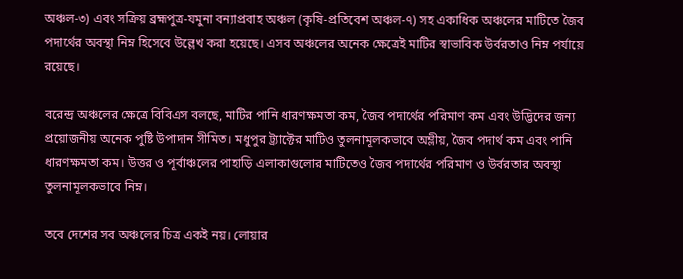অঞ্চল-৩) এবং সক্রিয় ব্রহ্মপুত্র-যমুনা বন্যাপ্রবাহ অঞ্চল (কৃষি-প্রতিবেশ অঞ্চল-৭) সহ একাধিক অঞ্চলের মাটিতে জৈব পদার্থের অবস্থা নিম্ন হিসেবে উল্লেখ করা হয়েছে। এসব অঞ্চলের অনেক ক্ষেত্রেই মাটির স্বাভাবিক উর্বরতাও নিম্ন পর্যায়ে রয়েছে।

বরেন্দ্র অঞ্চলের ক্ষেত্রে বিবিএস বলছে, মাটির পানি ধারণক্ষমতা কম, জৈব পদার্থের পরিমাণ কম এবং উদ্ভিদের জন্য প্রয়োজনীয় অনেক পুষ্টি উপাদান সীমিত। মধুপুর ট্র্যাক্টের মাটিও তুলনামূলকভাবে অম্লীয়, জৈব পদার্থ কম এবং পানি ধারণক্ষমতা কম। উত্তর ও পূর্বাঞ্চলের পাহাড়ি এলাকাগুলোর মাটিতেও জৈব পদার্থের পরিমাণ ও উর্বরতার অবস্থা তুলনামূলকভাবে নিম্ন।

তবে দেশের সব অঞ্চলের চিত্র একই নয়। লোয়ার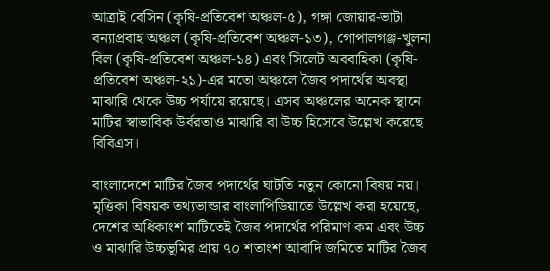আত্রাই বেসিন (কৃষি-প্রতিবেশ অঞ্চল-৫), গঙ্গা জোয়ার-ভাটা বন্যাপ্রবাহ অঞ্চল (কৃষি-প্রতিবেশ অঞ্চল-১৩), গোপালগঞ্জ-খুলনা বিল (কৃষি-প্রতিবেশ অঞ্চল-১৪) এবং সিলেট অববাহিকা (কৃষি-প্রতিবেশ অঞ্চল-২১)-এর মতো অঞ্চলে জৈব পদার্থের অবস্থা মাঝারি থেকে উচ্চ পর্যায়ে রয়েছে। এসব অঞ্চলের অনেক স্থানে মাটির স্বাভাবিক উর্বরতাও মাঝারি বা উচ্চ হিসেবে উল্লেখ করেছে বিবিএস।

বাংলাদেশে মাটির জৈব পদার্থের ঘাটতি নতুন কোনো বিষয় নয়। মৃত্তিকা বিষয়ক তথ্যভান্ডার বাংলাপিডিয়াতে উল্লেখ করা হয়েছে, দেশের অধিকাংশ মাটিতেই জৈব পদার্থের পরিমাণ কম এবং উচ্চ ও মাঝারি উচ্চভূমির প্রায় ৭০ শতাংশ আবাদি জমিতে মাটির জৈব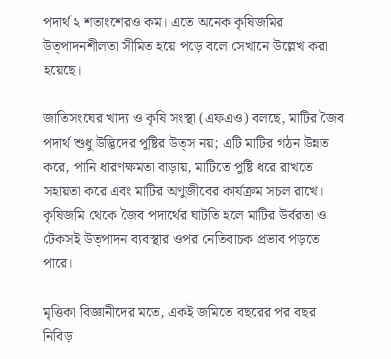পদার্থ ২ শতাংশেরও কম। এতে অনেক কৃষিজমির উত্পাদনশীলতা সীমিত হয়ে পড়ে বলে সেখানে উল্লেখ করা হয়েছে।

জাতিসংঘের খাদ্য ও কৃষি সংস্থা (এফএও) বলছে, মাটির জৈব পদার্থ শুধু উদ্ভিদের পুষ্টির উত্স নয়; এটি মাটির গঠন উন্নত করে, পানি ধারণক্ষমতা বাড়ায়, মাটিতে পুষ্টি ধরে রাখতে সহায়তা করে এবং মাটির অণুজীবের কার্যক্রম সচল রাখে। কৃষিজমি থেকে জৈব পদার্থের ঘাটতি হলে মাটির উর্বরতা ও টেকসই উত্পাদন ব্যবস্থার ওপর নেতিবাচক প্রভাব পড়তে পারে।

মৃত্তিকা বিজ্ঞানীদের মতে, একই জমিতে বছরের পর বছর নিবিড়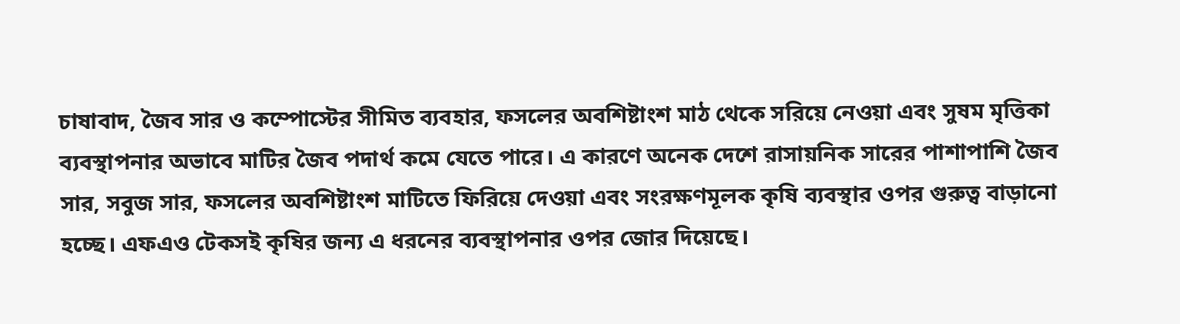চাষাবাদ, জৈব সার ও কম্পোস্টের সীমিত ব্যবহার, ফসলের অবশিষ্টাংশ মাঠ থেকে সরিয়ে নেওয়া এবং সুষম মৃত্তিকা ব্যবস্থাপনার অভাবে মাটির জৈব পদার্থ কমে যেতে পারে। এ কারণে অনেক দেশে রাসায়নিক সারের পাশাপাশি জৈব সার, সবুজ সার, ফসলের অবশিষ্টাংশ মাটিতে ফিরিয়ে দেওয়া এবং সংরক্ষণমূলক কৃষি ব্যবস্থার ওপর গুরুত্ব বাড়ানো হচ্ছে। এফএও টেকসই কৃষির জন্য এ ধরনের ব্যবস্থাপনার ওপর জোর দিয়েছে।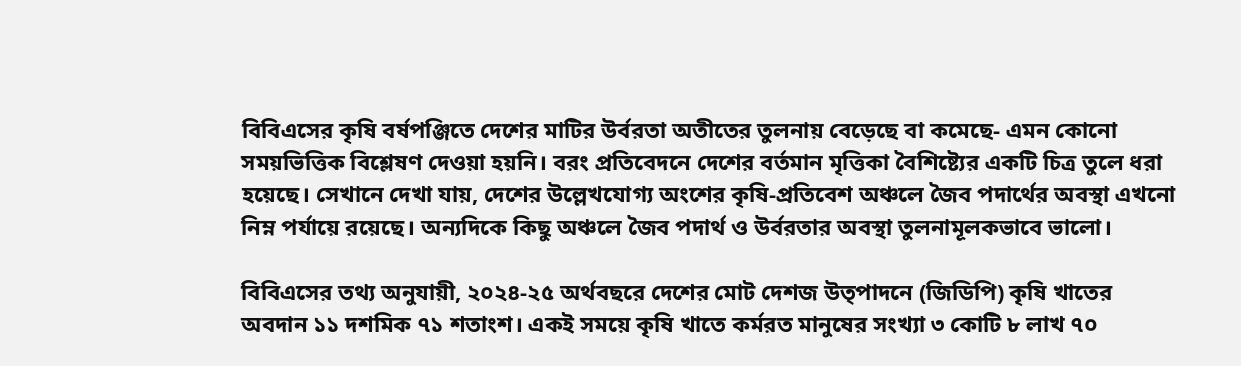বিবিএসের কৃষি বর্ষপঞ্জিতে দেশের মাটির উর্বরতা অতীতের তুলনায় বেড়েছে বা কমেছে- এমন কোনো সময়ভিত্তিক বিশ্লেষণ দেওয়া হয়নি। বরং প্রতিবেদনে দেশের বর্তমান মৃত্তিকা বৈশিষ্ট্যের একটি চিত্র তুলে ধরা হয়েছে। সেখানে দেখা যায়, দেশের উল্লেখযোগ্য অংশের কৃষি-প্রতিবেশ অঞ্চলে জৈব পদার্থের অবস্থা এখনো নিম্ন পর্যায়ে রয়েছে। অন্যদিকে কিছু অঞ্চলে জৈব পদার্থ ও উর্বরতার অবস্থা তুলনামূলকভাবে ভালো।

বিবিএসের তথ্য অনুযায়ী, ২০২৪-২৫ অর্থবছরে দেশের মোট দেশজ উত্পাদনে (জিডিপি) কৃষি খাতের অবদান ১১ দশমিক ৭১ শতাংশ। একই সময়ে কৃষি খাতে কর্মরত মানুষের সংখ্যা ৩ কোটি ৮ লাখ ৭০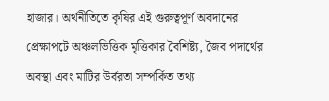হাজার। অর্থনীতিতে কৃষির এই গুরুত্বপূর্ণ অবদানের প্রেক্ষাপটে অঞ্চলভিত্তিক মৃত্তিকার বৈশিষ্ট্য, জৈব পদার্থের অবস্থা এবং মাটির উর্বরতা সম্পর্কিত তথ্য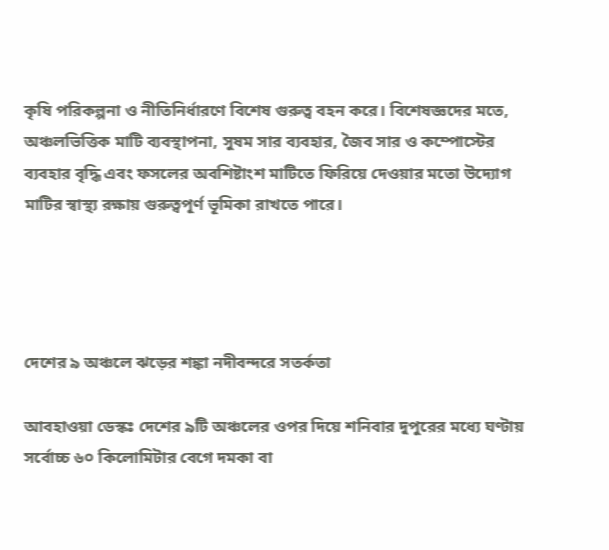কৃষি পরিকল্পনা ও নীতিনির্ধারণে বিশেষ গুরুত্ব বহন করে। বিশেষজ্ঞদের মতে, অঞ্চলভিত্তিক মাটি ব্যবস্থাপনা, সুষম সার ব্যবহার, জৈব সার ও কম্পোস্টের ব্যবহার বৃদ্ধি এবং ফসলের অবশিষ্টাংশ মাটিতে ফিরিয়ে দেওয়ার মতো উদ্যোগ মাটির স্বাস্থ্য রক্ষায় গুরুত্বপূর্ণ ভূমিকা রাখতে পারে।




দেশের ৯ অঞ্চলে ঝড়ের শঙ্কা নদীবন্দরে সতর্কতা

আবহাওয়া ডেস্কঃ দেশের ৯টি অঞ্চলের ওপর দিয়ে শনিবার দুপুরের মধ্যে ঘণ্টায় সর্বোচ্চ ৬০ কিলোমিটার বেগে দমকা বা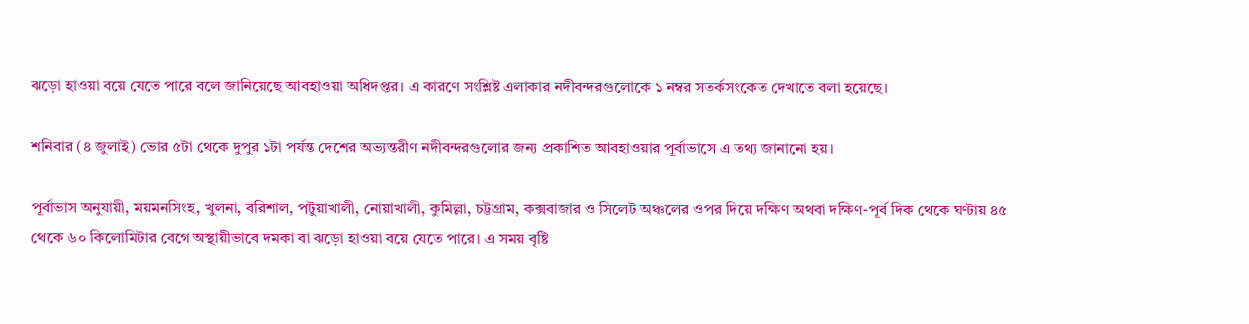ঝড়ো হাওয়া বয়ে যেতে পারে বলে জানিয়েছে আবহাওয়া অধিদপ্তর। এ কারণে সংশ্লিষ্ট এলাকার নদীবন্দরগুলোকে ১ নম্বর সতর্কসংকেত দেখাতে বলা হয়েছে।

শনিবার (৪ জুলাই) ভোর ৫টা থেকে দুপুর ১টা পর্যন্ত দেশের অভ্যন্তরীণ নদীবন্দরগুলোর জন্য প্রকাশিত আবহাওয়ার পূর্বাভাসে এ তথ্য জানানো হয়।

পূর্বাভাস অনুযায়ী, ময়মনসিংহ, খুলনা, বরিশাল, পটুয়াখালী, নোয়াখালী, কুমিল্লা, চট্টগ্রাম, কক্সবাজার ও সিলেট অঞ্চলের ওপর দিয়ে দক্ষিণ অথবা দক্ষিণ-পূর্ব দিক থেকে ঘণ্টায় ৪৫ থেকে ৬০ কিলোমিটার বেগে অস্থায়ীভাবে দমকা বা ঝড়ো হাওয়া বয়ে যেতে পারে। এ সময় বৃষ্টি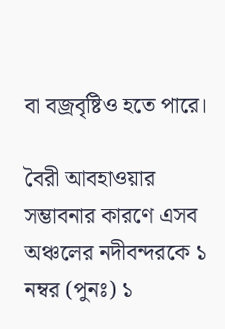বা বজ্রবৃষ্টিও হতে পারে।

বৈরী আবহাওয়ার সম্ভাবনার কারণে এসব অঞ্চলের নদীবন্দরকে ১ নম্বর (পুনঃ) ১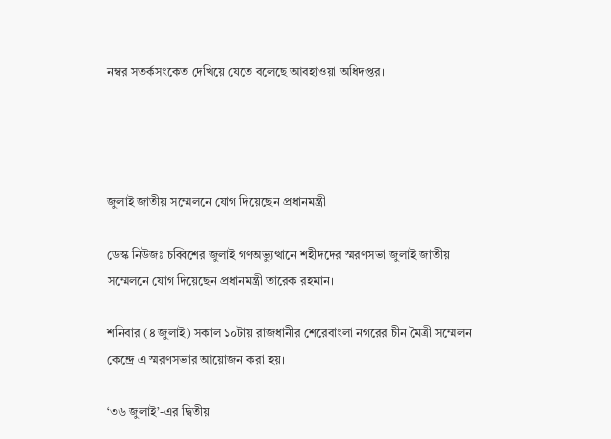নম্বর সতর্কসংকেত দেখিয়ে যেতে বলেছে আবহাওয়া অধিদপ্তর।




জুলাই জাতীয় সম্মেলনে যোগ দিয়েছেন প্রধানমন্ত্রী

ডেস্ক নিউজঃ চব্বিশের জুলাই গণঅভ্যুত্থানে শহীদদের স্মরণসভা জুলাই জাতীয় সম্মেলনে যোগ দিয়েছেন প্রধানমন্ত্রী তারেক রহমান।

শনিবার (৪ জুলাই) সকাল ১০টায় রাজধানীর শেরেবাংলা নগরের চীন মৈত্রী সম্মেলন কেন্দ্রে এ স্মরণসভার আয়োজন করা হয়।

‘৩৬ জুলাই’-এর দ্বিতীয়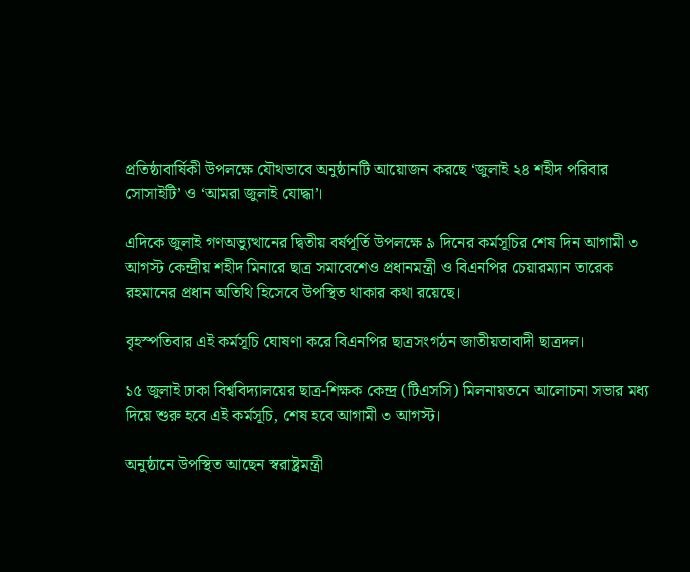প্রতিষ্ঠাবার্ষিকী উপলক্ষে যৌথভাবে অনুষ্ঠানটি আয়োজন করছে ‘জুলাই ২৪ শহীদ পরিবার সোসাইটি’ ও ‘আমরা জুলাই যোদ্ধা’।

এদিকে জুলাই গণঅভ্যুত্থানের দ্বিতীয় বর্ষপূর্তি উপলক্ষে ৯ দিনের কর্মসূচির শেষ দিন আগামী ৩ আগস্ট কেন্দ্রীয় শহীদ মিনারে ছাত্র সমাবেশেও প্রধানমন্ত্রী ও বিএনপির চেয়ারম্যান তারেক রহমানের প্রধান অতিথি হিসেবে উপস্থিত থাকার কথা রয়েছে।

বৃহস্পতিবার এই কর্মসূচি ঘোষণা করে বিএনপির ছাত্রসংগঠন জাতীয়তাবাদী ছাত্রদল।

১৫ জুলাই ঢাকা বিশ্ববিদ্যালয়ের ছাত্র-শিক্ষক কেন্দ্র (টিএসসি) মিলনায়তনে আলোচনা সভার মধ্য দিয়ে শুরু হবে এই কর্মসূচি, শেষ হবে আগামী ৩ আগস্ট।

অনুষ্ঠানে উপস্থিত আছেন স্বরাষ্ট্রমন্ত্রী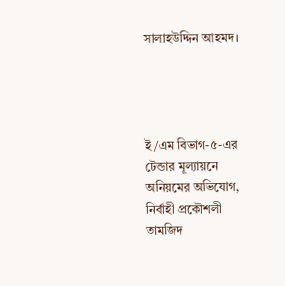সালাহউদ্দিন আহমদ।




ই/এম বিভাগ-৫-এর টেন্ডার মূল্যায়নে অনিয়মের অভিযোগ, নির্বাহী প্রকৌশলী তামজিদ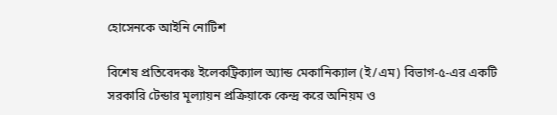হোসেনকে আইনি নোটিশ

বিশেষ প্রতিবেদকঃ ইলেকট্রিক্যাল অ্যান্ড মেকানিক্যাল (ই/এম) বিভাগ-৫-এর একটি সরকারি টেন্ডার মূল্যায়ন প্রক্রিয়াকে কেন্দ্র করে অনিয়ম ও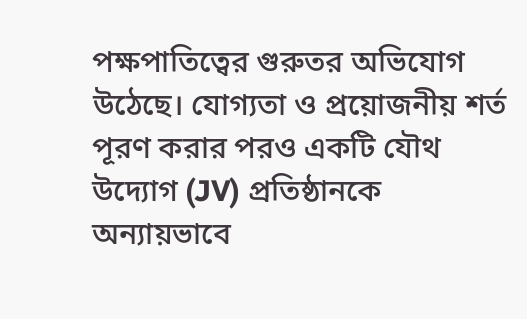পক্ষপাতিত্বের গুরুতর অভিযোগ উঠেছে। যোগ্যতা ও প্রয়োজনীয় শর্ত পূরণ করার পরও একটি যৌথ উদ্যোগ (JV) প্রতিষ্ঠানকে অন্যায়ভাবে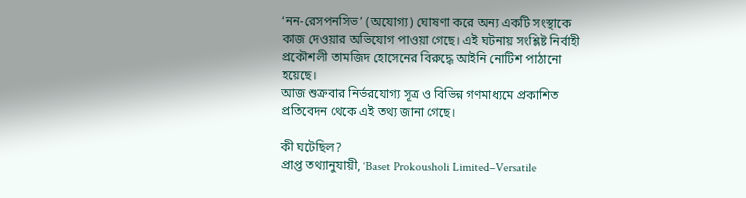‘নন-রেসপনসিভ’ (অযোগ্য) ঘোষণা করে অন্য একটি সংস্থাকে কাজ দেওয়ার অভিযোগ পাওয়া গেছে। এই ঘটনায় সংশ্লিষ্ট নির্বাহী প্রকৌশলী তামজিদ হোসেনের বিরুদ্ধে আইনি নোটিশ পাঠানো হয়েছে।
আজ শুক্রবার নির্ভরযোগ্য সূত্র ও বিভিন্ন গণমাধ্যমে প্রকাশিত প্রতিবেদন থেকে এই তথ্য জানা গেছে।

কী ঘটেছিল?
প্রাপ্ত তথ্যানুযায়ী, ‘Baset Prokousholi Limited–Versatile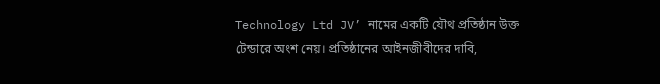Technology Ltd JV’ নামের একটি যৌথ প্রতিষ্ঠান উক্ত টেন্ডারে অংশ নেয়। প্রতিষ্ঠানের আইনজীবীদের দাবি,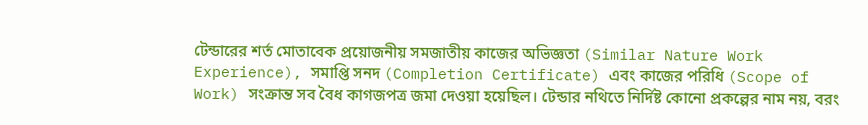টেন্ডারের শর্ত মোতাবেক প্রয়োজনীয় সমজাতীয় কাজের অভিজ্ঞতা (Similar Nature Work Experience), সমাপ্তি সনদ (Completion Certificate) এবং কাজের পরিধি (Scope of Work) সংক্রান্ত সব বৈধ কাগজপত্র জমা দেওয়া হয়েছিল। টেন্ডার নথিতে নির্দিষ্ট কোনো প্রকল্পের নাম নয়, বরং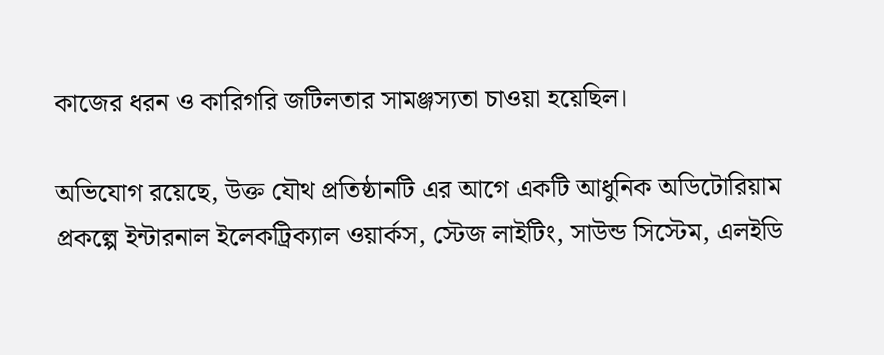কাজের ধরন ও কারিগরি জটিলতার সামঞ্জস্যতা চাওয়া হয়েছিল।

অভিযোগ রয়েছে, উক্ত যৌথ প্রতিষ্ঠানটি এর আগে একটি আধুনিক অডিটোরিয়াম প্রকল্পে ইন্টারনাল ইলেকট্রিক্যাল ওয়ার্কস, স্টেজ লাইটিং, সাউন্ড সিস্টেম, এলইডি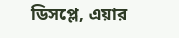ডিসপ্লে, এয়ার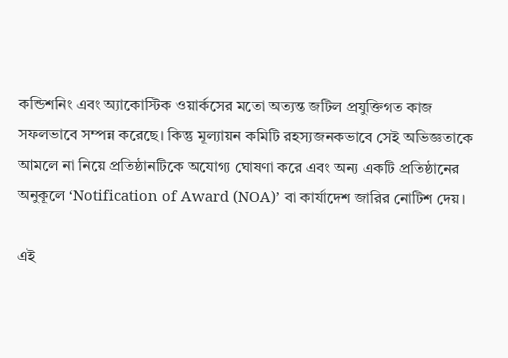কন্ডিশনিং এবং অ্যাকোস্টিক ওয়ার্কসের মতো অত্যন্ত জটিল প্রযুক্তিগত কাজ সফলভাবে সম্পন্ন করেছে। কিন্তু মূল্যায়ন কমিটি রহস্যজনকভাবে সেই অভিজ্ঞতাকে আমলে না নিয়ে প্রতিষ্ঠানটিকে অযোগ্য ঘোষণা করে এবং অন্য একটি প্রতিষ্ঠানের অনুকূলে ‘Notification of Award (NOA)’ বা কার্যাদেশ জারির নোটিশ দেয়।

এই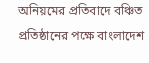অনিয়মের প্রতিবাদে বঞ্চিত প্রতিষ্ঠানের পক্ষে বাংলাদেশ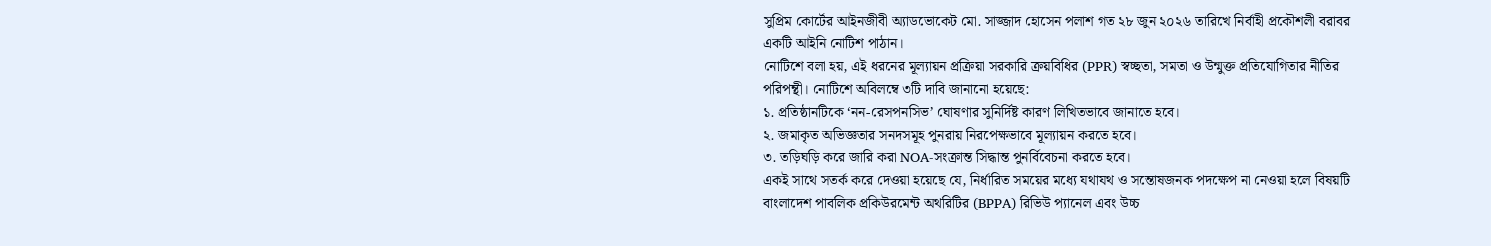সুপ্রিম কোর্টের আইনজীবী অ্যাডভোকেট মো. সাজ্জাদ হোসেন পলাশ গত ২৮ জুন ২০২৬ তারিখে নির্বাহী প্রকৌশলী বরাবর একটি আইনি নোটিশ পাঠান।
নোটিশে বলা হয়, এই ধরনের মূল্যায়ন প্রক্রিয়া সরকারি ক্রয়বিধির (PPR) স্বচ্ছতা, সমতা ও উন্মুক্ত প্রতিযোগিতার নীতির পরিপন্থী। নোটিশে অবিলম্বে ৩টি দাবি জানানো হয়েছে:
১. প্রতিষ্ঠানটিকে ‘নন-রেসপনসিভ’ ঘোষণার সুনির্দিষ্ট কারণ লিখিতভাবে জানাতে হবে।
২. জমাকৃত অভিজ্ঞতার সনদসমূহ পুনরায় নিরপেক্ষভাবে মূল্যায়ন করতে হবে।
৩. তড়িঘড়ি করে জারি করা NOA-সংক্রান্ত সিদ্ধান্ত পুনর্বিবেচনা করতে হবে।
একই সাথে সতর্ক করে দেওয়া হয়েছে যে, নির্ধারিত সময়ের মধ্যে যথাযথ ও সন্তোষজনক পদক্ষেপ না নেওয়া হলে বিষয়টি বাংলাদেশ পাবলিক প্রকিউরমেন্ট অথরিটির (BPPA) রিভিউ প্যানেল এবং উচ্চ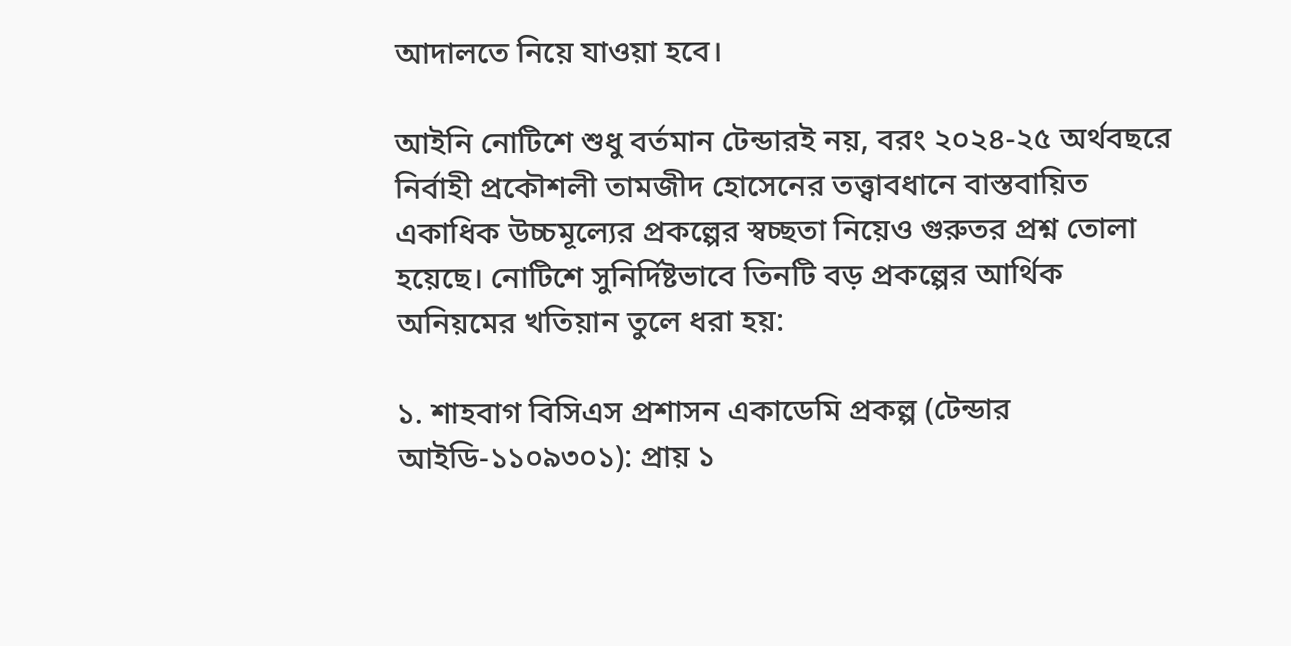আদালতে নিয়ে যাওয়া হবে।

আইনি নোটিশে শুধু বর্তমান টেন্ডারই নয়, বরং ২০২৪-২৫ অর্থবছরে নির্বাহী প্রকৌশলী তামজীদ হোসেনের তত্ত্বাবধানে বাস্তবায়িত একাধিক উচ্চমূল্যের প্রকল্পের স্বচ্ছতা নিয়েও গুরুতর প্রশ্ন তোলা হয়েছে। নোটিশে সুনির্দিষ্টভাবে তিনটি বড় প্রকল্পের আর্থিক অনিয়মের খতিয়ান তুলে ধরা হয়:

১. শাহবাগ বিসিএস প্রশাসন একাডেমি প্রকল্প (টেন্ডার আইডি-১১০৯৩০১): প্রায় ১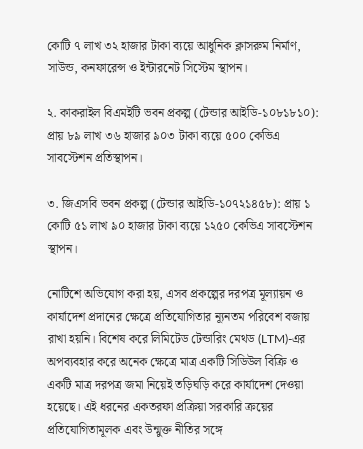কোটি ৭ লাখ ৩২ হাজার টাকা ব্যয়ে আধুনিক ক্লাসরুম নির্মাণ, সাউন্ড, কনফারেন্স ও ইন্টারনেট সিস্টেম স্থাপন।

২. কাকরাইল বিএমইটি ভবন প্রকল্প (টেন্ডার আইডি-১০৮১৮১০): প্রায় ৮৯ লাখ ৩৬ হাজার ৯০৩ টাকা ব্যয়ে ৫০০ কেভিএ সাবস্টেশন প্রতিস্থাপন।

৩. জিএসবি ভবন প্রকল্প (টেন্ডার আইডি-১০৭২১৪৫৮): প্রায় ১ কোটি ৫১ লাখ ৯০ হাজার টাকা ব্যয়ে ১২৫০ কেভিএ সাবস্টেশন স্থাপন।

নোটিশে অভিযোগ করা হয়, এসব প্রকল্পের দরপত্র মূল্যায়ন ও কার্যাদেশ প্রদানের ক্ষেত্রে প্রতিযোগিতার ন্যূনতম পরিবেশ বজায় রাখা হয়নি। বিশেষ করে লিমিটেড টেন্ডারিং মেথড (LTM)-এর অপব্যবহার করে অনেক ক্ষেত্রে মাত্র একটি সিডিউল বিক্রি ও একটি মাত্র দরপত্র জমা নিয়েই তড়িঘড়ি করে কার্যাদেশ দেওয়া হয়েছে। এই ধরনের একতরফা প্রক্রিয়া সরকারি ক্রয়ের প্রতিযোগিতামূলক এবং উন্মুক্ত নীতির সঙ্গে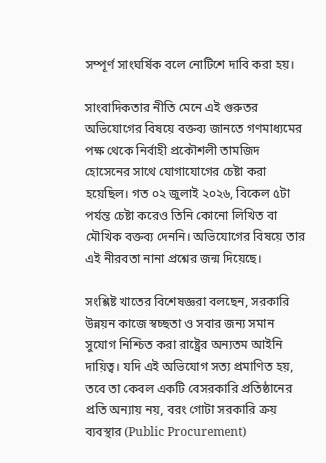সম্পূর্ণ সাংঘর্ষিক বলে নোটিশে দাবি করা হয়।

সাংবাদিকতার নীতি মেনে এই গুরুতর অভিযোগের বিষয়ে বক্তব্য জানতে গণমাধ্যমের পক্ষ থেকে নির্বাহী প্রকৌশলী তামজিদ হোসেনের সাথে যোগাযোগের চেষ্টা করা হয়েছিল। গত ০২ জুলাই ২০২৬, বিকেল ৫টা পর্যন্ত চেষ্টা করেও তিনি কোনো লিখিত বা মৌখিক বক্তব্য দেননি। অভিযোগের বিষয়ে তার এই নীরবতা নানা প্রশ্নের জন্ম দিয়েছে।

সংশ্লিষ্ট খাতের বিশেষজ্ঞরা বলছেন, সরকারি উন্নয়ন কাজে স্বচ্ছতা ও সবার জন্য সমান সুযোগ নিশ্চিত করা রাষ্ট্রের অন্যতম আইনি দায়িত্ব। যদি এই অভিযোগ সত্য প্রমাণিত হয়, তবে তা কেবল একটি বেসরকারি প্রতিষ্ঠানের প্রতি অন্যায় নয়, বরং গোটা সরকারি ক্রয় ব্যবস্থার (Public Procurement)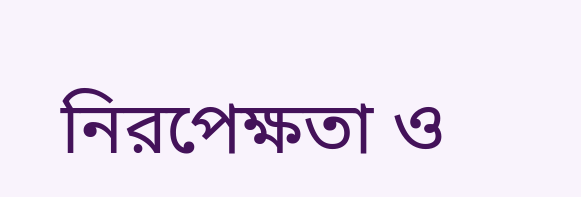নিরপেক্ষতা ও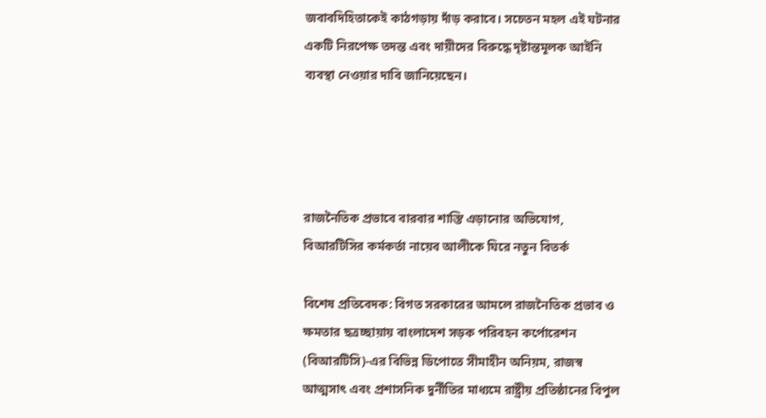জবাবদিহিতাকেই কাঠগড়ায় দাঁড় করাবে। সচেতন মহল এই ঘটনার একটি নিরপেক্ষ তদন্ত এবং দায়ীদের বিরুদ্ধে দৃষ্টান্তমূলক আইনি ব্যবস্থা নেওয়ার দাবি জানিয়েছেন।




রাজনৈতিক প্রভাবে বারবার শাস্তি এড়ানোর অভিযোগ, বিআরটিসির কর্মকর্তা নায়েব আলীকে ঘিরে নতুন বিতর্ক

বিশেষ প্রতিবেদক: বিগত সরকারের আমলে রাজনৈতিক প্রভাব ও ক্ষমতার ছত্রচ্ছায়ায় বাংলাদেশ সড়ক পরিবহন কর্পোরেশন (বিআরটিসি)-এর বিভিন্ন ডিপোতে সীমাহীন অনিয়ম, রাজস্ব আত্মসাৎ এবং প্রশাসনিক দুর্নীতির মাধ্যমে রাষ্ট্রীয় প্রতিষ্ঠানের বিপুল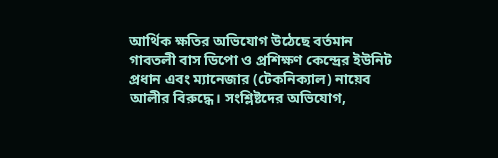আর্থিক ক্ষতির অভিযোগ উঠেছে বর্তমান গাবতলী বাস ডিপো ও প্রশিক্ষণ কেন্দ্রের ইউনিট প্রধান এবং ম্যানেজার (টেকনিক্যাল) নায়েব আলীর বিরুদ্ধে। সংশ্লিষ্টদের অভিযোগ,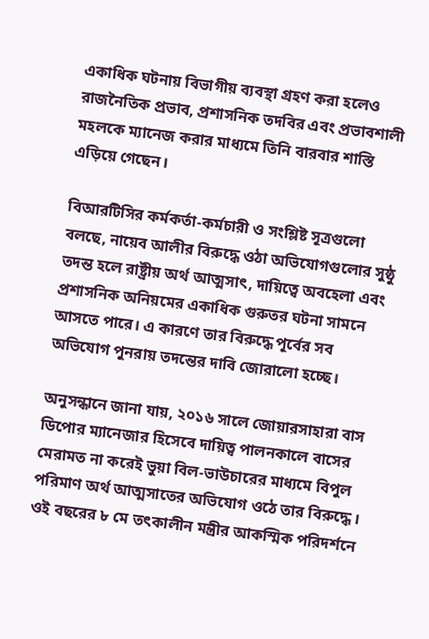একাধিক ঘটনায় বিভাগীয় ব্যবস্থা গ্রহণ করা হলেও রাজনৈতিক প্রভাব, প্রশাসনিক তদবির এবং প্রভাবশালী মহলকে ম্যানেজ করার মাধ্যমে তিনি বারবার শাস্তি এড়িয়ে গেছেন।

বিআরটিসির কর্মকর্তা-কর্মচারী ও সংশ্লিষ্ট সূত্রগুলো বলছে, নায়েব আলীর বিরুদ্ধে ওঠা অভিযোগগুলোর সুষ্ঠু তদন্ত হলে রাষ্ট্রীয় অর্থ আত্মসাৎ, দায়িত্বে অবহেলা এবং প্রশাসনিক অনিয়মের একাধিক গুরুতর ঘটনা সামনে আসতে পারে। এ কারণে তার বিরুদ্ধে পূর্বের সব অভিযোগ পুনরায় তদন্তের দাবি জোরালো হচ্ছে।

অনুসন্ধানে জানা যায়, ২০১৬ সালে জোয়ারসাহারা বাস ডিপোর ম্যানেজার হিসেবে দায়িত্ব পালনকালে বাসের মেরামত না করেই ভুয়া বিল-ভাউচারের মাধ্যমে বিপুল পরিমাণ অর্থ আত্মসাতের অভিযোগ ওঠে তার বিরুদ্ধে। ওই বছরের ৮ মে তৎকালীন মন্ত্রীর আকস্মিক পরিদর্শনে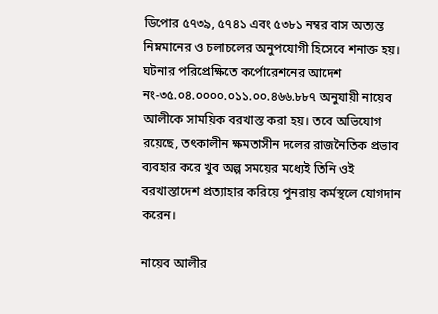ডিপোর ৫৭৩৯, ৫৭৪১ এবং ৫৩৮১ নম্বর বাস অত্যন্ত নিম্নমানের ও চলাচলের অনুপযোগী হিসেবে শনাক্ত হয়। ঘটনার পরিপ্রেক্ষিতে কর্পোরেশনের আদেশ নং-৩৫.০৪.০০০০.০১১.০০.৪৬৬.৮৮৭ অনুযায়ী নায়েব আলীকে সাময়িক বরখাস্ত করা হয়। তবে অভিযোগ রয়েছে, তৎকালীন ক্ষমতাসীন দলের রাজনৈতিক প্রভাব ব্যবহার করে খুব অল্প সময়ের মধ্যেই তিনি ওই বরখাস্তাদেশ প্রত্যাহার করিয়ে পুনরায় কর্মস্থলে যোগদান করেন।

নায়েব আলীর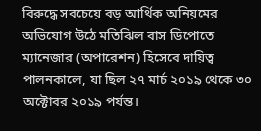বিরুদ্ধে সবচেয়ে বড় আর্থিক অনিয়মের অভিযোগ উঠে মতিঝিল বাস ডিপোতে ম্যানেজার (অপারেশন) হিসেবে দায়িত্ব পালনকালে, যা ছিল ২৭ মার্চ ২০১৯ থেকে ৩০ অক্টোবর ২০১৯ পর্যন্ত।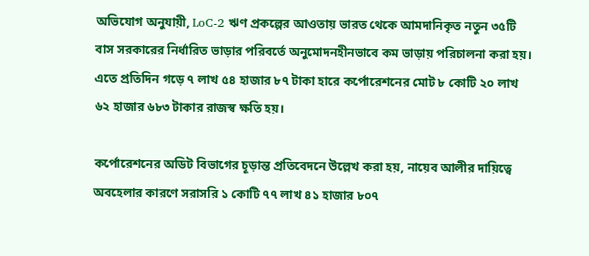অভিযোগ অনুযায়ী, LoC-2 ঋণ প্রকল্পের আওতায় ভারত থেকে আমদানিকৃত নতুন ৩৫টি বাস সরকারের নির্ধারিত ভাড়ার পরিবর্তে অনুমোদনহীনভাবে কম ভাড়ায় পরিচালনা করা হয়। এতে প্রতিদিন গড়ে ৭ লাখ ৫৪ হাজার ৮৭ টাকা হারে কর্পোরেশনের মোট ৮ কোটি ২০ লাখ ৬২ হাজার ৬৮৩ টাকার রাজস্ব ক্ষতি হয়।

কর্পোরেশনের অডিট বিভাগের চূড়ান্ত প্রতিবেদনে উল্লেখ করা হয়, নায়েব আলীর দায়িত্বে অবহেলার কারণে সরাসরি ১ কোটি ৭৭ লাখ ৪১ হাজার ৮০৭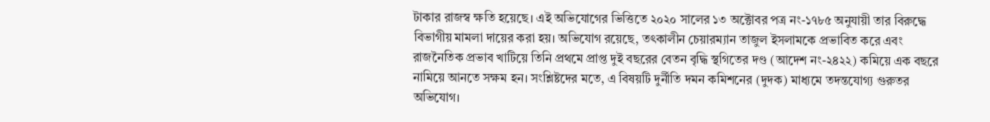টাকার রাজস্ব ক্ষতি হয়েছে। এই অভিযোগের ভিত্তিতে ২০২০ সালের ১৩ অক্টোবর পত্র নং-১৭৮৫ অনুযায়ী তার বিরুদ্ধে বিভাগীয় মামলা দায়ের করা হয়। অভিযোগ রয়েছে, তৎকালীন চেয়ারম্যান তাজুল ইসলামকে প্রভাবিত করে এবং রাজনৈতিক প্রভাব খাটিয়ে তিনি প্রথমে প্রাপ্ত দুই বছরের বেতন বৃদ্ধি স্থগিতের দণ্ড (আদেশ নং-২৪২২) কমিয়ে এক বছরে নামিয়ে আনতে সক্ষম হন। সংশ্লিষ্টদের মতে, এ বিষয়টি দুর্নীতি দমন কমিশনের (দুদক) মাধ্যমে তদন্তযোগ্য গুরুতর অভিযোগ।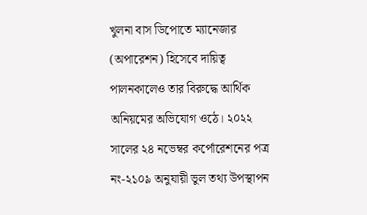খুলনা বাস ডিপোতে ম্যানেজার (অপারেশন) হিসেবে দায়িত্ব পালনকালেও তার বিরুদ্ধে আর্থিক অনিয়মের অভিযোগ ওঠে। ২০২২ সালের ২৪ নভেম্বর কর্পোরেশনের পত্র নং-২১০৯ অনুযায়ী ভুল তথ্য উপস্থাপন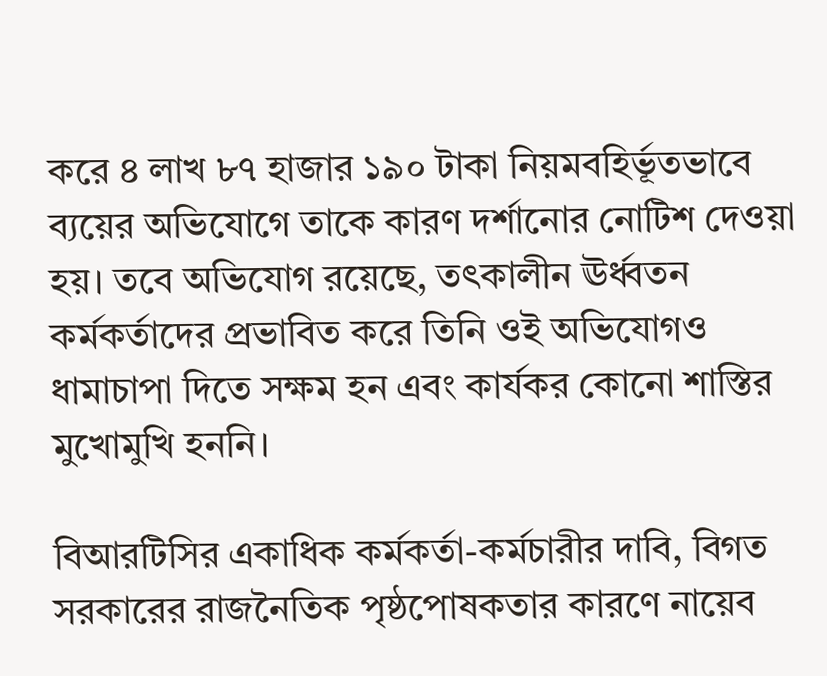করে ৪ লাখ ৮৭ হাজার ১৯০ টাকা নিয়মবহির্ভূতভাবে ব্যয়ের অভিযোগে তাকে কারণ দর্শানোর নোটিশ দেওয়া হয়। তবে অভিযোগ রয়েছে, তৎকালীন ঊর্ধ্বতন কর্মকর্তাদের প্রভাবিত করে তিনি ওই অভিযোগও ধামাচাপা দিতে সক্ষম হন এবং কার্যকর কোনো শাস্তির মুখোমুখি হননি।

বিআরটিসির একাধিক কর্মকর্তা-কর্মচারীর দাবি, বিগত সরকারের রাজনৈতিক পৃষ্ঠপোষকতার কারণে নায়েব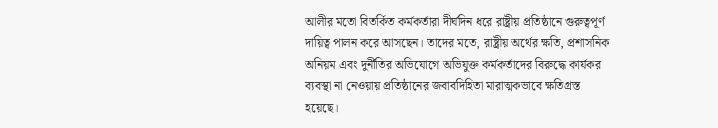আলীর মতো বিতর্কিত কর্মকর্তারা দীর্ঘদিন ধরে রাষ্ট্রীয় প্রতিষ্ঠানে গুরুত্বপূর্ণ দায়িত্ব পালন করে আসছেন। তাদের মতে, রাষ্ট্রীয় অর্থের ক্ষতি, প্রশাসনিক অনিয়ম এবং দুর্নীতির অভিযোগে অভিযুক্ত কর্মকর্তাদের বিরুদ্ধে কার্যকর ব্যবস্থা না নেওয়ায় প্রতিষ্ঠানের জবাবদিহিতা মারাত্মকভাবে ক্ষতিগ্রস্ত হয়েছে।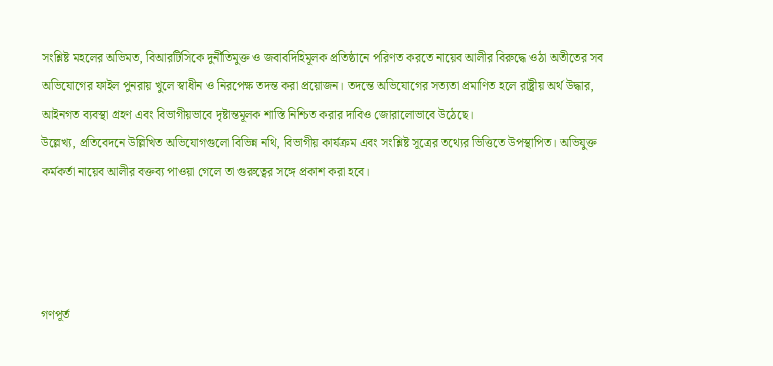সংশ্লিষ্ট মহলের অভিমত, বিআরটিসিকে দুর্নীতিমুক্ত ও জবাবদিহিমূলক প্রতিষ্ঠানে পরিণত করতে নায়েব আলীর বিরুদ্ধে ওঠা অতীতের সব অভিযোগের ফাইল পুনরায় খুলে স্বাধীন ও নিরপেক্ষ তদন্ত করা প্রয়োজন। তদন্তে অভিযোগের সত্যতা প্রমাণিত হলে রাষ্ট্রীয় অর্থ উদ্ধার, আইনগত ব্যবস্থা গ্রহণ এবং বিভাগীয়ভাবে দৃষ্টান্তমূলক শাস্তি নিশ্চিত করার দাবিও জোরালোভাবে উঠেছে।
উল্লেখ্য, প্রতিবেদনে উল্লিখিত অভিযোগগুলো বিভিন্ন নথি, বিভাগীয় কার্যক্রম এবং সংশ্লিষ্ট সূত্রের তথ্যের ভিত্তিতে উপস্থাপিত। অভিযুক্ত কর্মকর্তা নায়েব আলীর বক্তব্য পাওয়া গেলে তা গুরুত্বের সঙ্গে প্রকাশ করা হবে।




গণপূর্ত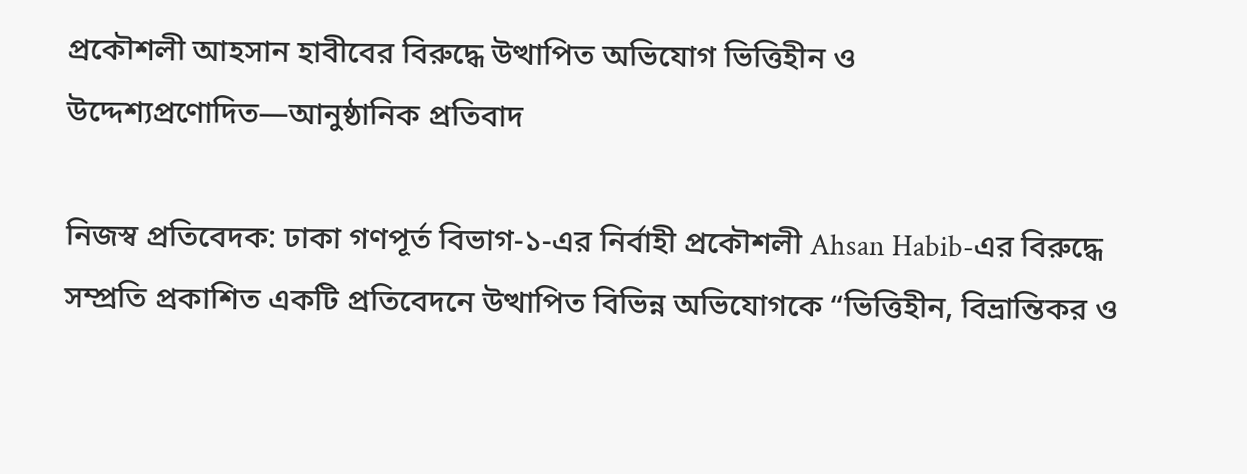প্রকৌশলী আহসান হাবীবের বিরুদ্ধে উত্থাপিত অভিযোগ ভিত্তিহীন ও উদ্দেশ্যপ্রণোদিত—আনুষ্ঠানিক প্রতিবাদ

নিজস্ব প্রতিবেদক: ঢাকা গণপূর্ত বিভাগ-১-এর নির্বাহী প্রকৌশলী Ahsan Habib-এর বিরুদ্ধে সম্প্রতি প্রকাশিত একটি প্রতিবেদনে উত্থাপিত বিভিন্ন অভিযোগকে “ভিত্তিহীন, বিভ্রান্তিকর ও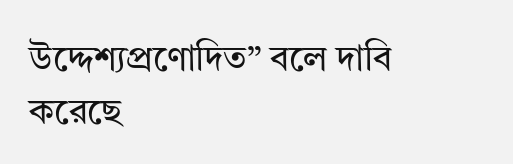উদ্দেশ্যপ্রণোদিত” বলে দাবি করেছে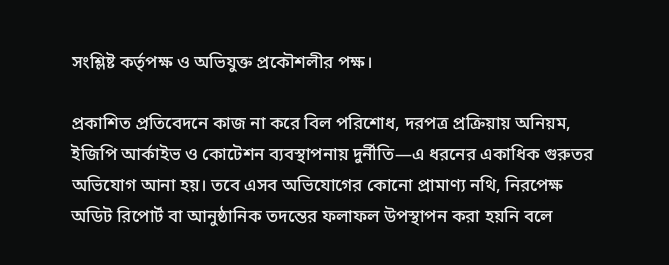সংশ্লিষ্ট কর্তৃপক্ষ ও অভিযুক্ত প্রকৌশলীর পক্ষ।

প্রকাশিত প্রতিবেদনে কাজ না করে বিল পরিশোধ, দরপত্র প্রক্রিয়ায় অনিয়ম, ইজিপি আর্কাইভ ও কোটেশন ব্যবস্থাপনায় দুর্নীতি—এ ধরনের একাধিক গুরুতর অভিযোগ আনা হয়। তবে এসব অভিযোগের কোনো প্রামাণ্য নথি, নিরপেক্ষ অডিট রিপোর্ট বা আনুষ্ঠানিক তদন্তের ফলাফল উপস্থাপন করা হয়নি বলে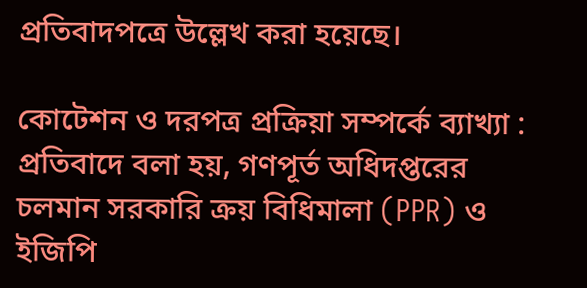প্রতিবাদপত্রে উল্লেখ করা হয়েছে।

কোটেশন ও দরপত্র প্রক্রিয়া সম্পর্কে ব্যাখ্যা : প্রতিবাদে বলা হয়, গণপূর্ত অধিদপ্তরের চলমান সরকারি ক্রয় বিধিমালা (PPR) ও ইজিপি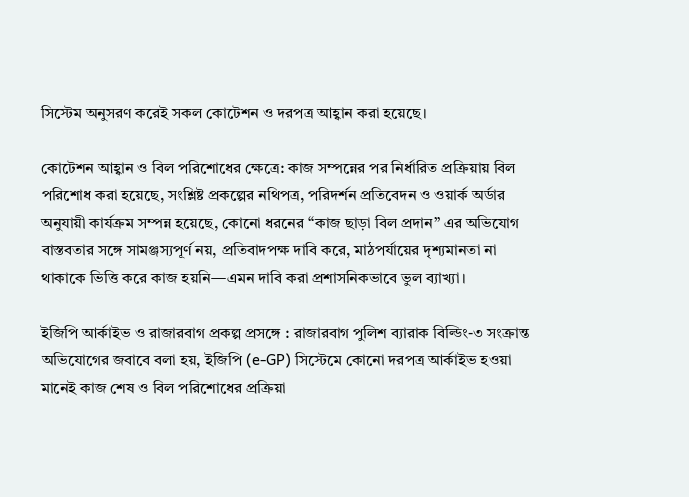সিস্টেম অনুসরণ করেই সকল কোটেশন ও দরপত্র আহ্বান করা হয়েছে।

কোটেশন আহ্বান ও বিল পরিশোধের ক্ষেত্রে: কাজ সম্পন্নের পর নির্ধারিত প্রক্রিয়ায় বিল পরিশোধ করা হয়েছে, সংশ্লিষ্ট প্রকল্পের নথিপত্র, পরিদর্শন প্রতিবেদন ও ওয়ার্ক অর্ডার অনুযায়ী কার্যক্রম সম্পন্ন হয়েছে, কোনো ধরনের “কাজ ছাড়া বিল প্রদান” এর অভিযোগ বাস্তবতার সঙ্গে সামঞ্জস্যপূর্ণ নয়, প্রতিবাদপক্ষ দাবি করে, মাঠপর্যায়ের দৃশ্যমানতা না থাকাকে ভিত্তি করে কাজ হয়নি—এমন দাবি করা প্রশাসনিকভাবে ভুল ব্যাখ্যা।

ইজিপি আর্কাইভ ও রাজারবাগ প্রকল্প প্রসঙ্গে : রাজারবাগ পুলিশ ব্যারাক বিল্ডিং-৩ সংক্রান্ত অভিযোগের জবাবে বলা হয়, ইজিপি (e-GP) সিস্টেমে কোনো দরপত্র আর্কাইভ হওয়া মানেই কাজ শেষ ও বিল পরিশোধের প্রক্রিয়া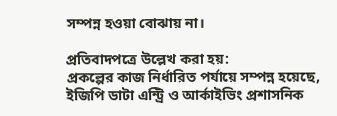সম্পন্ন হওয়া বোঝায় না।

প্রতিবাদপত্রে উল্লেখ করা হয়:
প্রকল্পের কাজ নির্ধারিত পর্যায়ে সম্পন্ন হয়েছে, ইজিপি ডাটা এন্ট্রি ও আর্কাইভিং প্রশাসনিক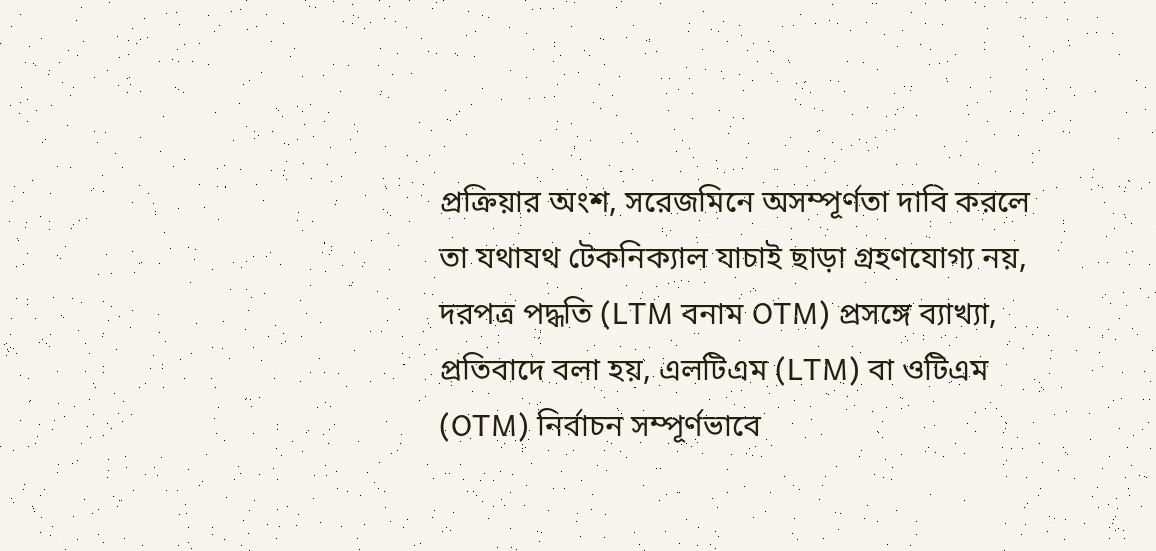প্রক্রিয়ার অংশ, সরেজমিনে অসম্পূর্ণতা দাবি করলে তা যথাযথ টেকনিক্যাল যাচাই ছাড়া গ্রহণযোগ্য নয়, দরপত্র পদ্ধতি (LTM বনাম OTM) প্রসঙ্গে ব্যাখ্যা,
প্রতিবাদে বলা হয়, এলটিএম (LTM) বা ওটিএম (OTM) নির্বাচন সম্পূর্ণভাবে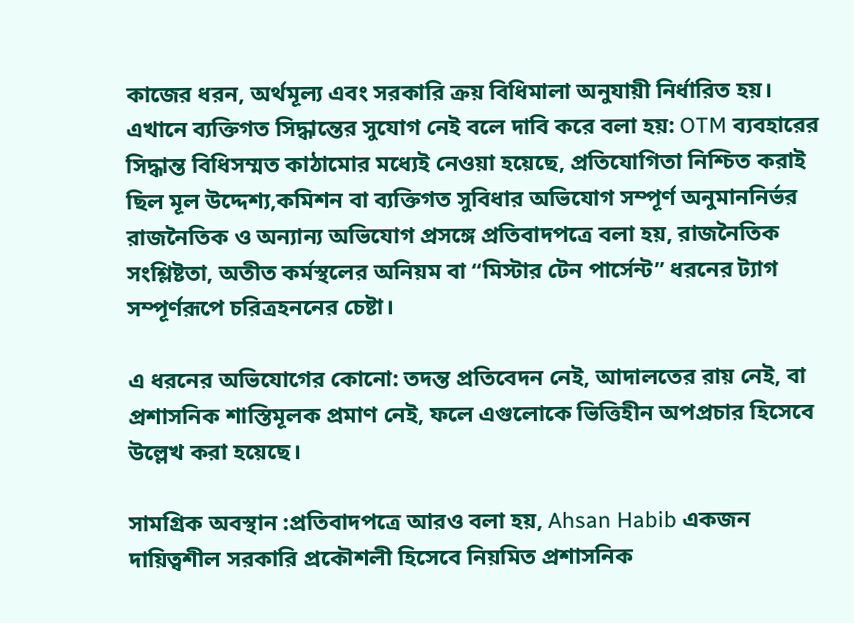কাজের ধরন, অর্থমূল্য এবং সরকারি ক্রয় বিধিমালা অনুযায়ী নির্ধারিত হয়। এখানে ব্যক্তিগত সিদ্ধান্তের সুযোগ নেই বলে দাবি করে বলা হয়: OTM ব্যবহারের সিদ্ধান্ত বিধিসম্মত কাঠামোর মধ্যেই নেওয়া হয়েছে, প্রতিযোগিতা নিশ্চিত করাই ছিল মূল উদ্দেশ্য,কমিশন বা ব্যক্তিগত সুবিধার অভিযোগ সম্পূর্ণ অনুমাননির্ভর
রাজনৈতিক ও অন্যান্য অভিযোগ প্রসঙ্গে প্রতিবাদপত্রে বলা হয়, রাজনৈতিক সংশ্লিষ্টতা, অতীত কর্মস্থলের অনিয়ম বা “মিস্টার টেন পার্সেন্ট” ধরনের ট্যাগ সম্পূর্ণরূপে চরিত্রহননের চেষ্টা।

এ ধরনের অভিযোগের কোনো: তদন্ত প্রতিবেদন নেই, আদালতের রায় নেই, বা প্রশাসনিক শাস্তিমূলক প্রমাণ নেই, ফলে এগুলোকে ভিত্তিহীন অপপ্রচার হিসেবে উল্লেখ করা হয়েছে।

সামগ্রিক অবস্থান :প্রতিবাদপত্রে আরও বলা হয়, Ahsan Habib একজন দায়িত্বশীল সরকারি প্রকৌশলী হিসেবে নিয়মিত প্রশাসনিক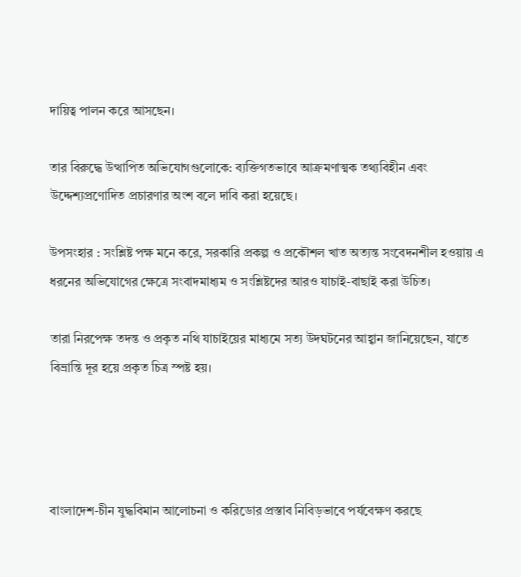দায়িত্ব পালন করে আসছেন।

তার বিরুদ্ধে উত্থাপিত অভিযোগগুলোকে: ব্যক্তিগতভাবে আক্রমণাত্মক তথ্যবিহীন এবং উদ্দেশ্যপ্রণোদিত প্রচারণার অংশ বলে দাবি করা হয়েছে।

উপসংহার : সংশ্লিষ্ট পক্ষ মনে করে, সরকারি প্রকল্প ও প্রকৌশল খাত অত্যন্ত সংবেদনশীল হওয়ায় এ ধরনের অভিযোগের ক্ষেত্রে সংবাদমাধ্যম ও সংশ্লিষ্টদের আরও যাচাই-বাছাই করা উচিত।

তারা নিরপেক্ষ তদন্ত ও প্রকৃত নথি যাচাইয়ের মাধ্যমে সত্য উদঘটনের আহ্বান জানিয়েছেন, যাতে বিভ্রান্তি দূর হয়ে প্রকৃত চিত্র স্পষ্ট হয়।




বাংলাদেশ-চীন যুদ্ধবিমান আলোচনা ও করিডোর প্রস্তাব নিবিড়ভাবে পর্যবেক্ষণ করছে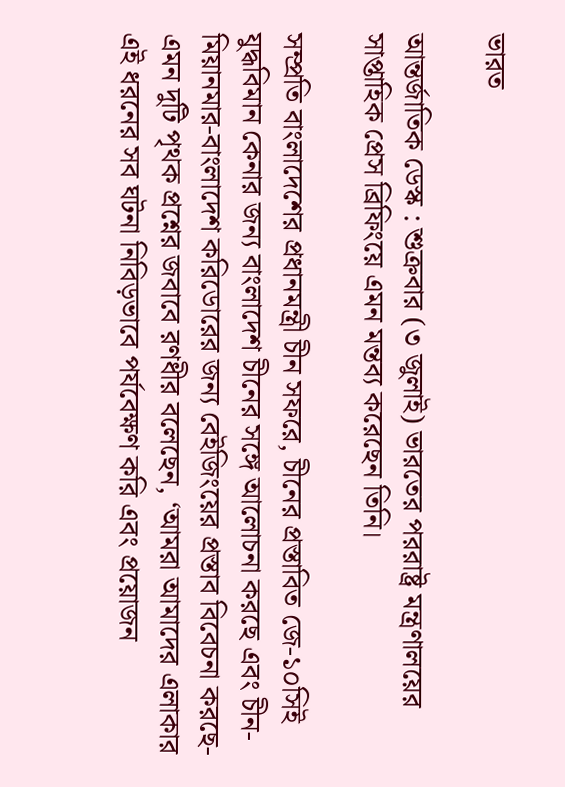ভারত

আন্তর্জাতিক ডেস্ক : শুক্রবার (৩ জুলাই) ভারতের পররাষ্ট্র মন্ত্রণালয়ের সাপ্তাহিক প্রেস ব্রিফিংয়ে এমন মন্তব্য করেছেন তিনি।

সম্প্রতি বাংলাদেশের প্রধানমন্ত্রী চীন সফরে, চীনের প্রস্তাবিত জে-১০সিই যুদ্ধবিমান কেনার জন্য বাংলাদেশ চীনের সঙ্গে আলোচনা করছে এবং চীন-মিয়ানমার-বাংলাদেশ করিডোরের জন্য বেইজিংয়ের প্রস্তাব বিবেচনা করছে-এমন দুটি পৃথক প্রশ্নের জবাবে রণধীর বলেছেন, ‘আমরা আমাদের এলাকার এই ধরনের সব ঘটনা নিবিড়ভাবে পর্যবেক্ষণ করি এবং প্রয়োজন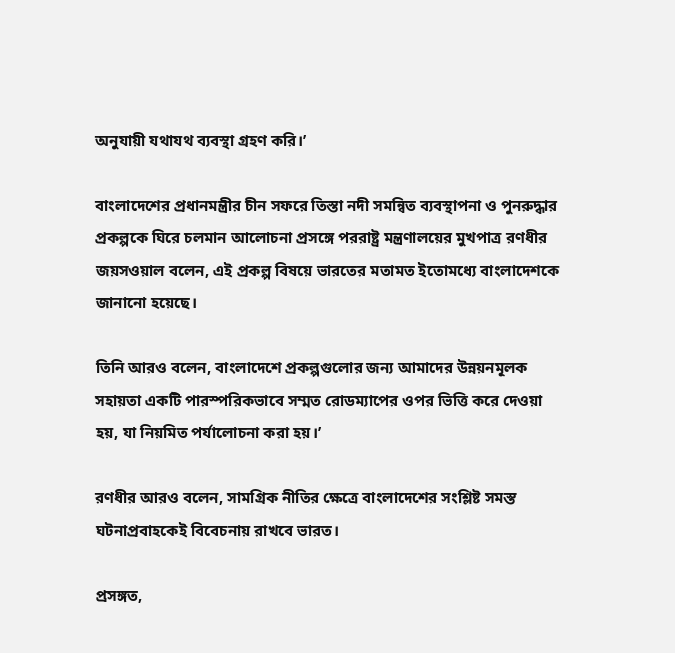অনুযায়ী যথাযথ ব্যবস্থা গ্রহণ করি।’

বাংলাদেশের প্রধানমন্ত্রীর চীন সফরে তিস্তা নদী সমন্বিত ব্যবস্থাপনা ও পুনরুদ্ধার প্রকল্পকে ঘিরে চলমান আলোচনা প্রসঙ্গে পররাষ্ট্র মন্ত্রণালয়ের মুখপাত্র রণধীর জয়সওয়াল বলেন, এই প্রকল্প বিষয়ে ভারতের মতামত ইতোমধ্যে বাংলাদেশকে জানানো হয়েছে।

তিনি আরও বলেন, বাংলাদেশে প্রকল্পগুলোর জন্য আমাদের উন্নয়নমূলক সহায়তা একটি পারস্পরিকভাবে সম্মত রোডম্যাপের ওপর ভিত্তি করে দেওয়া হয়, যা নিয়মিত পর্যালোচনা করা হয়।’

রণধীর আরও বলেন, সামগ্রিক নীতির ক্ষেত্রে বাংলাদেশের সংশ্লিষ্ট সমস্ত ঘটনাপ্রবাহকেই বিবেচনায় রাখবে ভারত।

প্রসঙ্গত,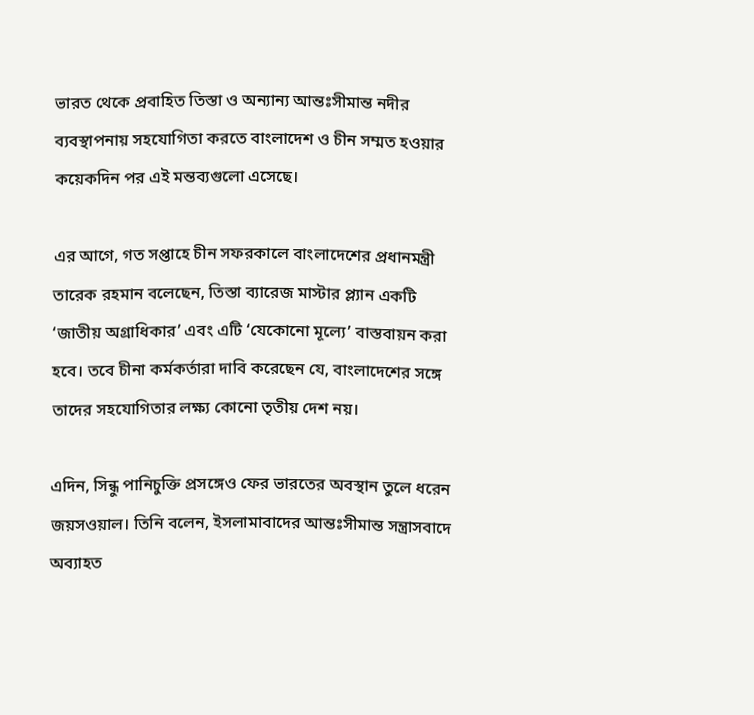ভারত থেকে প্রবাহিত তিস্তা ও অন্যান্য আন্তঃসীমান্ত নদীর ব্যবস্থাপনায় সহযোগিতা করতে বাংলাদেশ ও চীন সম্মত হওয়ার কয়েকদিন পর এই মন্তব্যগুলো এসেছে।

এর আগে, গত সপ্তাহে চীন সফরকালে বাংলাদেশের প্রধানমন্ত্রী তারেক রহমান বলেছেন, তিস্তা ব্যারেজ মাস্টার প্ল্যান একটি ‘জাতীয় অগ্রাধিকার’ এবং এটি ‘যেকোনো মূল্যে’ বাস্তবায়ন করা হবে। তবে চীনা কর্মকর্তারা দাবি করেছেন যে, বাংলাদেশের সঙ্গে তাদের সহযোগিতার লক্ষ্য কোনো তৃতীয় দেশ নয়।

এদিন, সিন্ধু পানিচুক্তি প্রসঙ্গেও ফের ভারতের অবস্থান তুলে ধরেন জয়সওয়াল। তিনি বলেন, ইসলামাবাদের আন্তঃসীমান্ত সন্ত্রাসবাদে অব্যাহত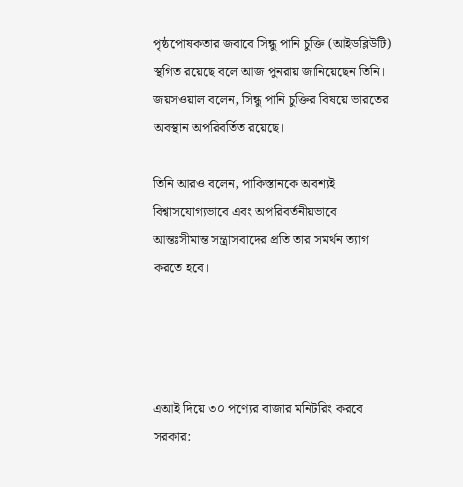পৃষ্ঠপোষকতার জবাবে সিন্ধু পানি চুক্তি (আইডব্লিউটি) স্থগিত রয়েছে বলে আজ পুনরায় জানিয়েছেন তিনি। জয়সওয়াল বলেন, সিন্ধু পানি চুক্তির বিষয়ে ভারতের অবস্থান অপরিবর্তিত রয়েছে।

তিনি আরও বলেন, পাকিস্তানকে অবশ্যই বিশ্বাসযোগ্যভাবে এবং অপরিবর্তনীয়ভাবে আন্তঃসীমান্ত সন্ত্রাসবাদের প্রতি তার সমর্থন ত্যাগ করতে হবে।




এআই দিয়ে ৩০ পণ্যের বাজার মনিটরিং করবে সরকার: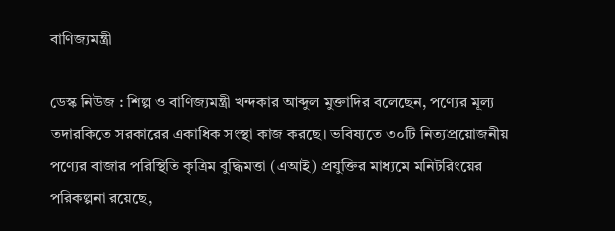বাণিজ্যমন্ত্রী

ডেস্ক নিউজ : শিল্প ও বাণিজ্যমন্ত্রী খন্দকার আব্দুল মুক্তাদির বলেছেন, পণ্যের মূল্য তদারকিতে সরকারের একাধিক সংস্থা কাজ করছে। ভবিষ্যতে ৩০টি নিত্যপ্রয়োজনীয় পণ্যের বাজার পরিস্থিতি কৃত্রিম বুদ্ধিমত্তা (এআই) প্রযুক্তির মাধ্যমে মনিটরিংয়ের পরিকল্পনা রয়েছে,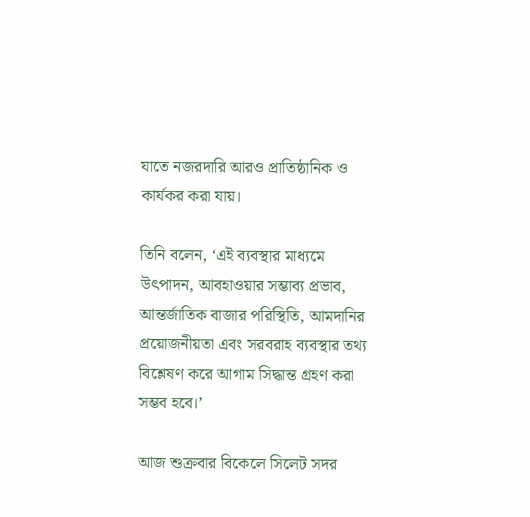যাতে নজরদারি আরও প্রাতিষ্ঠানিক ও কার্যকর করা যায়।

তিনি বলেন, ‘এই ব্যবস্থার মাধ্যমে উৎপাদন, আবহাওয়ার সম্ভাব্য প্রভাব, আন্তর্জাতিক বাজার পরিস্থিতি, আমদানির প্রয়োজনীয়তা এবং সরবরাহ ব্যবস্থার তথ্য বিশ্লেষণ করে আগাম সিদ্ধান্ত গ্রহণ করা সম্ভব হবে।’

আজ শুক্রবার বিকেলে সিলেট সদর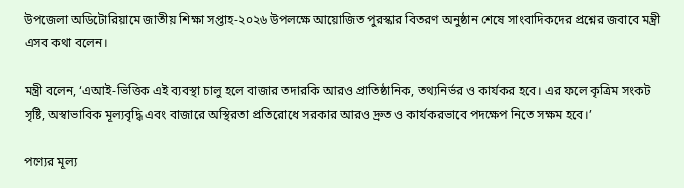উপজেলা অডিটোরিয়ামে জাতীয় শিক্ষা সপ্তাহ-২০২৬ উপলক্ষে আয়োজিত পুরস্কার বিতরণ অনুষ্ঠান শেষে সাংবাদিকদের প্রশ্নের জবাবে মন্ত্রী এসব কথা বলেন।

মন্ত্রী বলেন, ‘এআই-ভিত্তিক এই ব্যবস্থা চালু হলে বাজার তদারকি আরও প্রাতিষ্ঠানিক, তথ্যনির্ভর ও কার্যকর হবে। এর ফলে কৃত্রিম সংকট সৃষ্টি, অস্বাভাবিক মূল্যবৃদ্ধি এবং বাজারে অস্থিরতা প্রতিরোধে সরকার আরও দ্রুত ও কার্যকরভাবে পদক্ষেপ নিতে সক্ষম হবে।’

পণ্যের মূল্য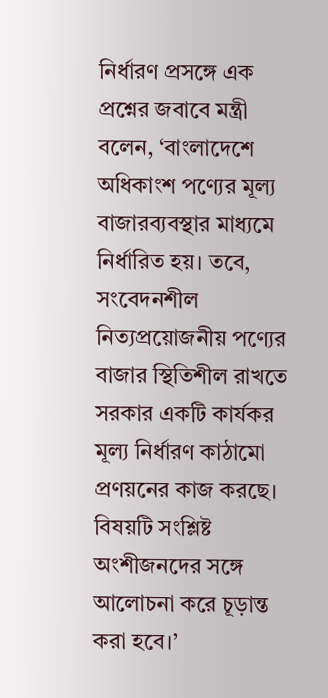নির্ধারণ প্রসঙ্গে এক প্রশ্নের জবাবে মন্ত্রী বলেন, ‘বাংলাদেশে অধিকাংশ পণ্যের মূল্য বাজারব্যবস্থার মাধ্যমে নির্ধারিত হয়। তবে, সংবেদনশীল নিত্যপ্রয়োজনীয় পণ্যের বাজার স্থিতিশীল রাখতে সরকার একটি কার্যকর মূল্য নির্ধারণ কাঠামো প্রণয়নের কাজ করছে। বিষয়টি সংশ্লিষ্ট অংশীজনদের সঙ্গে আলোচনা করে চূড়ান্ত করা হবে।’